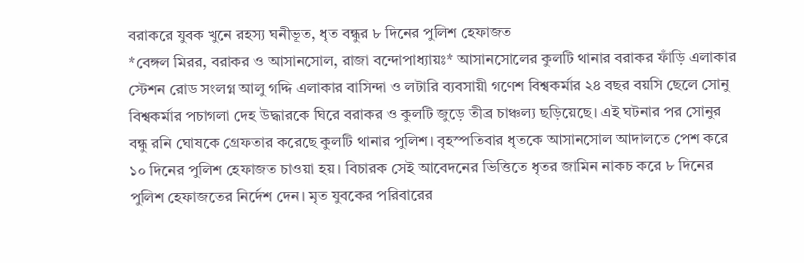বরাকরে যুবক খুনে রহস্য ঘনীভূত, ধৃত বন্ধুর ৮ দিনের পুলিশ হেফাজত
*বেঙ্গল মিরর, বরাকর ও আসানসোল, রাজা বন্দোপাধ্যায়ঃ* আসানসোলের কুলটি থানার বরাকর ফাঁড়ি এলাকার স্টেশন রোড সংলগ্ন আলু গদ্দি এলাকার বাসিন্দা ও লটারি ব্যবসায়ী গণেশ বিশ্বকর্মার ২৪ বছর বয়সি ছেলে সোনু বিশ্বকর্মার পচাগলা দেহ উদ্ধারকে ঘিরে বরাকর ও কুলটি জুড়ে তীব্র চাঞ্চল্য ছড়িয়েছে। এই ঘটনার পর সোনুর বন্ধু রনি ঘোষকে গ্রেফতার করেছে কুলটি থানার পুলিশ। বৃহস্পতিবার ধৃতকে আসানসোল আদালতে পেশ করে ১০ দিনের পুলিশ হেফাজত চাওয়া হয়। বিচারক সেই আবেদনের ভিত্তিতে ধৃতর জামিন নাকচ করে ৮ দিনের পুলিশ হেফাজতের নির্দেশ দেন। মৃত যুবকের পরিবারের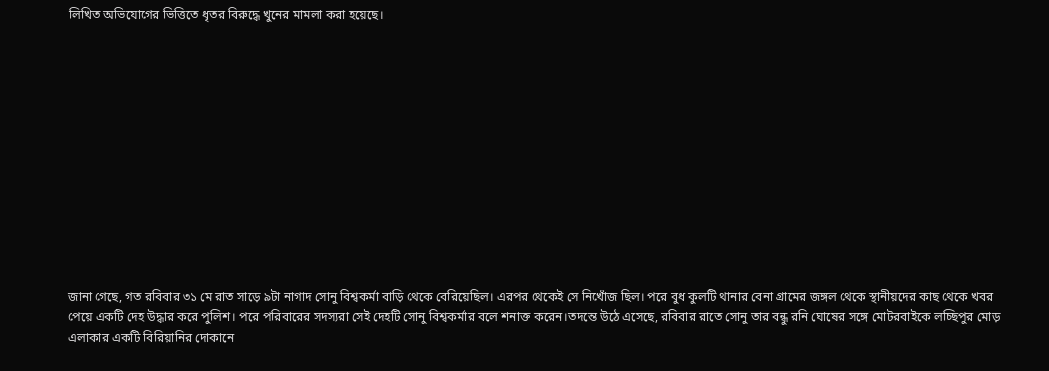লিখিত অভিযোগের ভিত্তিতে ধৃতর বিরুদ্ধে খুনের মামলা করা হয়েছে।













জানা গেছে, গত রবিবার ৩১ মে রাত সাড়ে ৯টা নাগাদ সোনু বিশ্বকর্মা বাড়ি থেকে বেরিয়েছিল। এরপর থেকেই সে নিখোঁজ ছিল। পরে বুধ কুলটি থানার বেনা গ্রামের জঙ্গল থেকে স্থানীয়দের কাছ থেকে খবর পেয়ে একটি দেহ উদ্ধার করে পুলিশ। পরে পরিবারের সদস্যরা সেই দেহটি সোনু বিশ্বকর্মার বলে শনাক্ত করেন।তদন্তে উঠে এসেছে, রবিবার রাতে সোনু তার বন্ধু রনি ঘোষের সঙ্গে মোটরবাইকে লচ্ছিপুর মোড় এলাকার একটি বিরিয়ানির দোকানে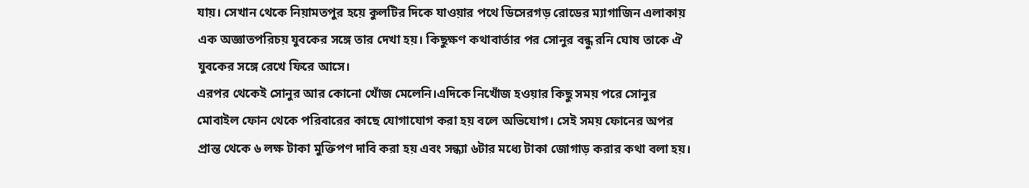যায়। সেখান থেকে নিয়ামতপুর হয়ে কুলটির দিকে যাওয়ার পথে ডিসেরগড় রোডের ম্যাগাজিন এলাকায় এক অজ্ঞাতপরিচয় যুবকের সঙ্গে তার দেখা হয়। কিছুক্ষণ কথাবার্তার পর সোনুর বন্ধু রনি ঘোষ তাকে ঐ যুবকের সঙ্গে রেখে ফিরে আসে।
এরপর থেকেই সোনুর আর কোনো খোঁজ মেলেনি।এদিকে নিখোঁজ হওয়ার কিছু সময় পরে সোনুর মোবাইল ফোন থেকে পরিবারের কাছে যোগাযোগ করা হয় বলে অভিযোগ। সেই সময় ফোনের অপর প্রান্ত থেকে ৬ লক্ষ টাকা মুক্তিপণ দাবি করা হয় এবং সন্ধ্যা ৬টার মধ্যে টাকা জোগাড় করার কথা বলা হয়।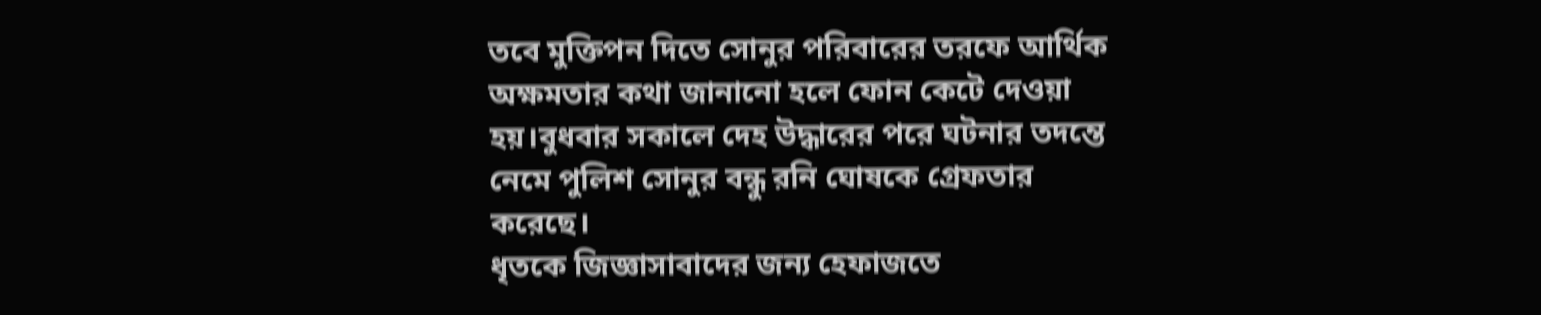তবে মুক্তিপন দিতে সোনুর পরিবারের তরফে আর্থিক অক্ষমতার কথা জানানো হলে ফোন কেটে দেওয়া হয়।বুধবার সকালে দেহ উদ্ধারের পরে ঘটনার তদন্তে নেমে পুলিশ সোনুর বন্ধু রনি ঘোষকে গ্রেফতার করেছে।
ধৃতকে জিজ্ঞাসাবাদের জন্য হেফাজতে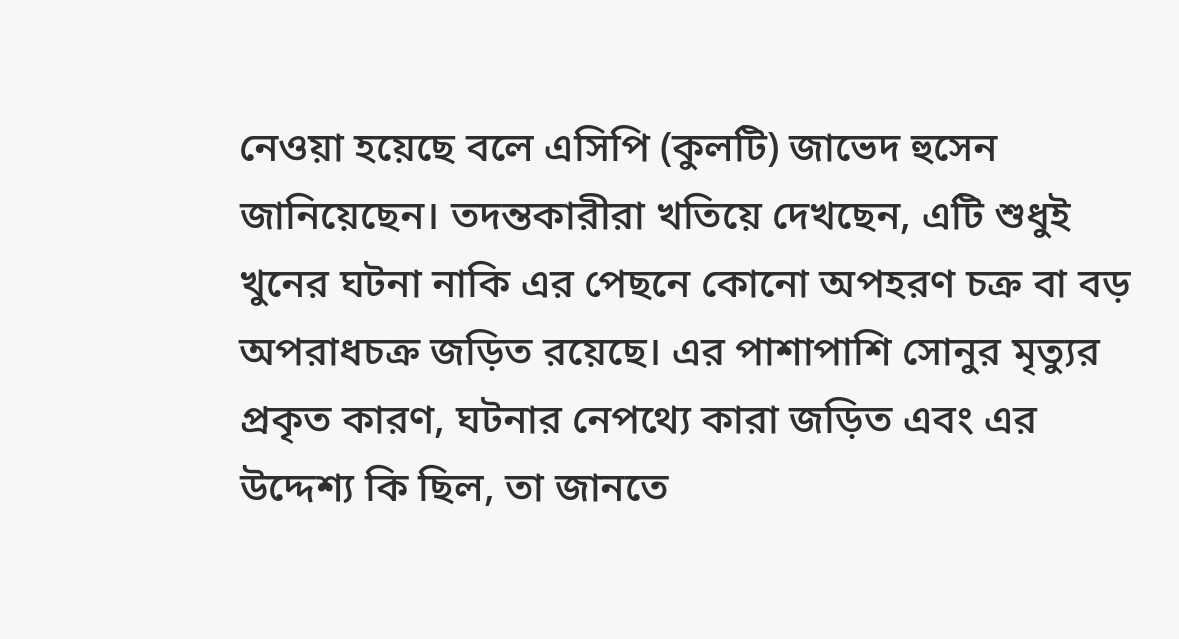নেওয়া হয়েছে বলে এসিপি (কুলটি) জাভেদ হুসেন জানিয়েছেন। তদন্তকারীরা খতিয়ে দেখছেন, এটি শুধুই খুনের ঘটনা নাকি এর পেছনে কোনো অপহরণ চক্র বা বড় অপরাধচক্র জড়িত রয়েছে। এর পাশাপাশি সোনুর মৃত্যুর প্রকৃত কারণ, ঘটনার নেপথ্যে কারা জড়িত এবং এর উদ্দেশ্য কি ছিল, তা জানতে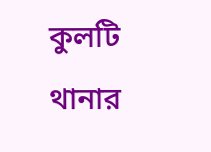কুলটি থানার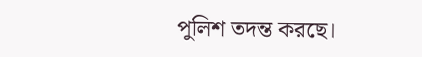পুলিশ তদন্ত করছে।